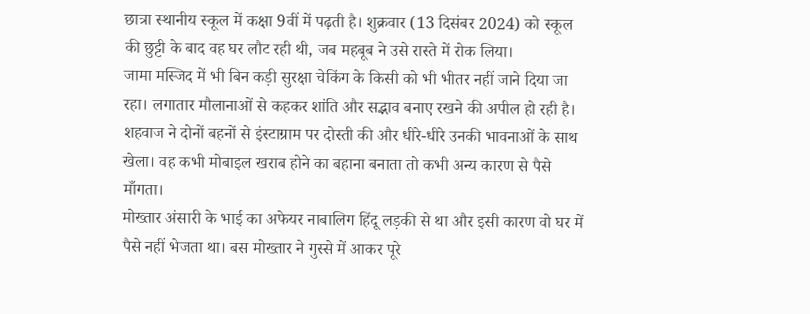छात्रा स्थानीय स्कूल में कक्षा 9वीं में पढ़ती है। शुक्रवार (13 दिसंबर 2024) को स्कूल की छुट्टी के बाद वह घर लौट रही थी, जब महबूब ने उसे रास्ते में रोक लिया।
जामा मस्जिद में भी बिन कड़ी सुरक्षा चेकिंग के किसी को भी भीतर नहीं जाने दिया जा रहा। लगातार मौलानाओं से कहकर शांति और सद्भाव बनाए रखने की अपील हो रही है।
शहवाज ने दोनों बहनों से इंस्टाग्राम पर दोस्ती की और धीरे-धीरे उनकी भावनाओं के साथ खेला। वह कभी मोबाइल खराब होने का बहाना बनाता तो कभी अन्य कारण से पैसे माँगता।
मोख्तार अंसारी के भाई का अफेयर नाबालिग हिंदू लड़की से था और इसी कारण वो घर में पैसे नहीं भेजता था। बस मोख्तार ने गुस्से में आकर पूरे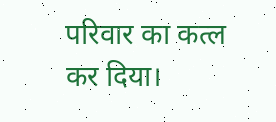परिवार का कत्ल कर दिया।